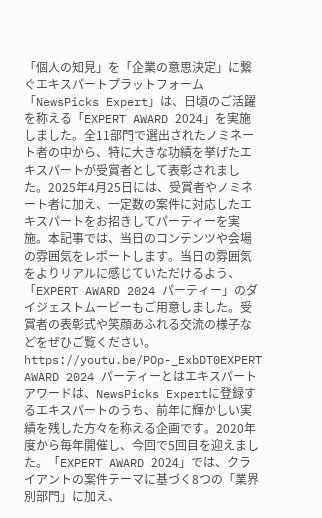「個人の知見」を「企業の意思決定」に繋ぐエキスパートプラットフォーム「NewsPicks Expert」は、日頃のご活躍を称える「EXPERT AWARD 2024」を実施しました。全11部門で選出されたノミネート者の中から、特に大きな功績を挙げたエキスパートが受賞者として表彰されました。2025年4月25日には、受賞者やノミネート者に加え、一定数の案件に対応したエキスパートをお招きしてパーティーを実施。本記事では、当日のコンテンツや会場の雰囲気をレポートします。当日の雰囲気をよりリアルに感じていただけるよう、「EXPERT AWARD 2024 パーティー」のダイジェストムービーもご用意しました。受賞者の表彰式や笑顔あふれる交流の様子などをぜひご覧ください。https://youtu.be/POp-_ExbDT0EXPERT AWARD 2024 パーティーとはエキスパートアワードは、NewsPicks Expertに登録するエキスパートのうち、前年に輝かしい実績を残した方々を称える企画です。2020年度から毎年開催し、今回で5回目を迎えました。「EXPERT AWARD 2024」では、クライアントの案件テーマに基づく8つの「業界別部門」に加え、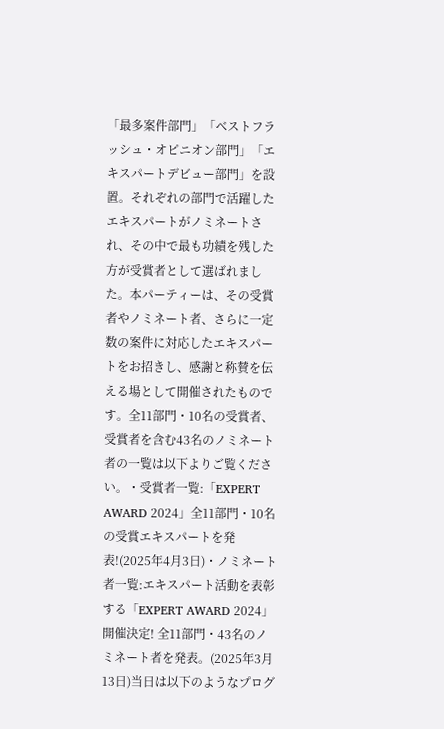「最多案件部門」「ベストフラッシュ・オピニオン部門」「エキスパートデビュー部門」を設置。それぞれの部門で活躍したエキスパートがノミネートされ、その中で最も功績を残した方が受賞者として選ばれました。本パーティーは、その受賞者やノミネート者、さらに一定数の案件に対応したエキスパートをお招きし、感謝と称賛を伝える場として開催されたものです。全11部門・10名の受賞者、受賞者を含む43名のノミネート者の一覧は以下よりご覧ください。・受賞者一覧:「EXPERT AWARD 2024」全11部門・10名の受賞エキスパートを発表!(2025年4月3日)・ノミネート者一覧:エキスパート活動を表彰する「EXPERT AWARD 2024」開催決定! 全11部門・43名のノミネート者を発表。(2025年3月13日)当日は以下のようなプログ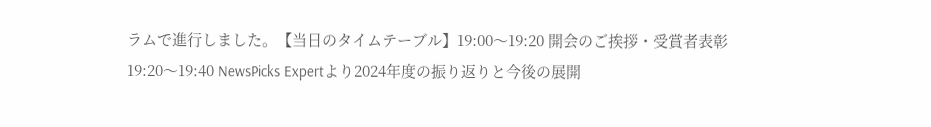ラムで進行しました。【当日のタイムテーブル】19:00〜19:20 開会のご挨拶・受賞者表彰19:20〜19:40 NewsPicks Expertより2024年度の振り返りと今後の展開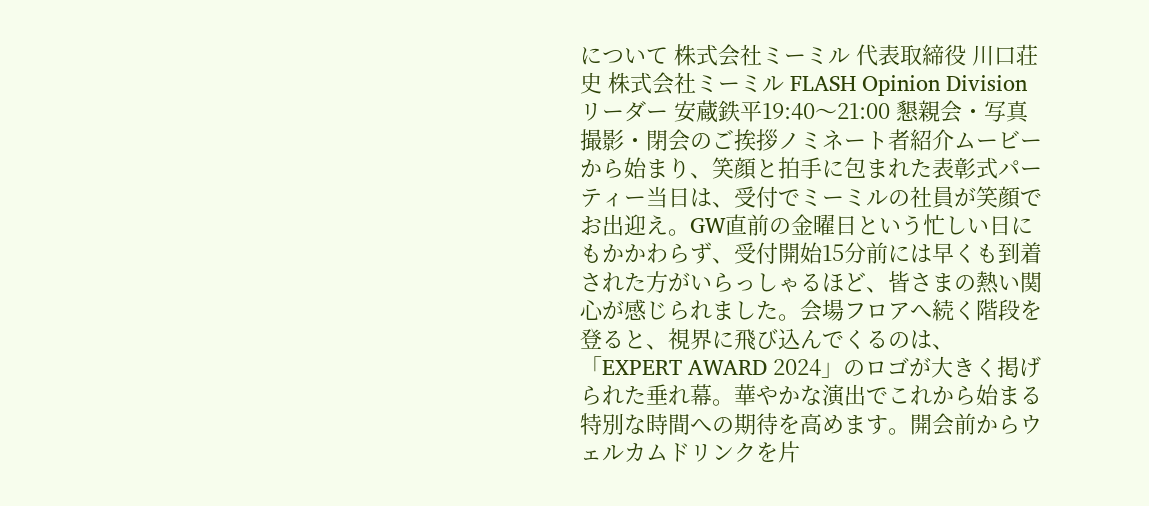について 株式会社ミーミル 代表取締役 川口荘史 株式会社ミーミル FLASH Opinion Divisionリーダー 安蔵鉄平19:40〜21:00 懇親会・写真撮影・閉会のご挨拶ノミネート者紹介ムービーから始まり、笑顔と拍手に包まれた表彰式パーティー当日は、受付でミーミルの社員が笑顔でお出迎え。GW直前の金曜日という忙しい日にもかかわらず、受付開始15分前には早くも到着された方がいらっしゃるほど、皆さまの熱い関心が感じられました。会場フロアへ続く階段を登ると、視界に飛び込んでくるのは、「EXPERT AWARD 2024」のロゴが大きく掲げられた垂れ幕。華やかな演出でこれから始まる特別な時間への期待を高めます。開会前からウェルカムドリンクを片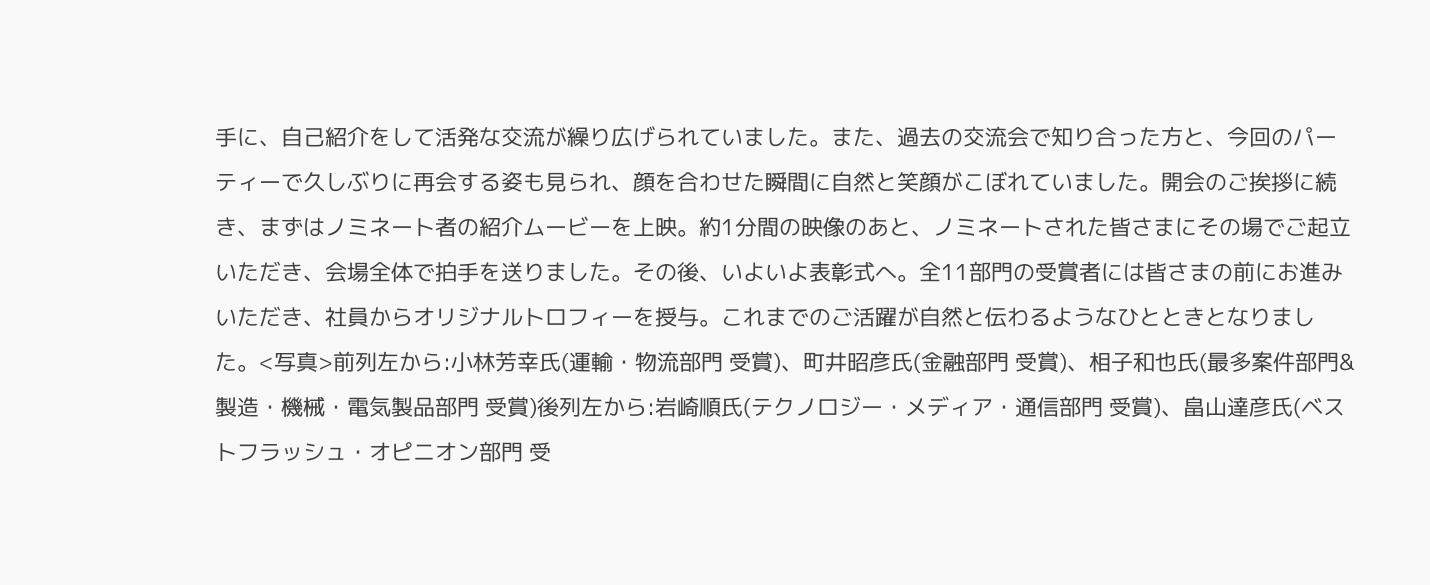手に、自己紹介をして活発な交流が繰り広げられていました。また、過去の交流会で知り合った方と、今回のパーティーで久しぶりに再会する姿も見られ、顔を合わせた瞬間に自然と笑顔がこぼれていました。開会のご挨拶に続き、まずはノミネート者の紹介ムービーを上映。約1分間の映像のあと、ノミネートされた皆さまにその場でご起立いただき、会場全体で拍手を送りました。その後、いよいよ表彰式へ。全11部門の受賞者には皆さまの前にお進みいただき、社員からオリジナルトロフィーを授与。これまでのご活躍が自然と伝わるようなひとときとなりました。<写真>前列左から:小林芳幸氏(運輸・物流部門 受賞)、町井昭彦氏(金融部門 受賞)、相子和也氏(最多案件部門&製造・機械・電気製品部門 受賞)後列左から:岩崎順氏(テクノロジー・メディア・通信部門 受賞)、畠山達彦氏(ベストフラッシュ・オピニオン部門 受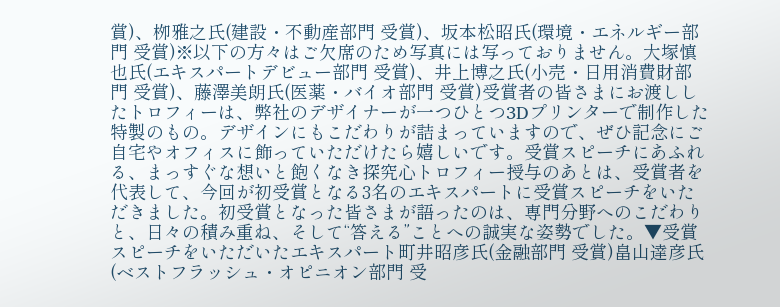賞)、栁雅之氏(建設・不動産部門 受賞)、坂本松昭氏(環境・エネルギー部門 受賞)※以下の方々はご欠席のため写真には写っておりません。大塚慎也氏(エキスパートデビュー部門 受賞)、井上博之氏(小売・日用消費財部門 受賞)、藤澤美朗氏(医薬・バイオ部門 受賞)受賞者の皆さまにお渡ししたトロフィーは、弊社のデザイナーが一つひとつ3Dプリンターで制作した特製のもの。デザインにもこだわりが詰まっていますので、ぜひ記念にご自宅やオフィスに飾っていただけたら嬉しいです。受賞スピーチにあふれる、まっすぐな想いと飽くなき探究心トロフィー授与のあとは、受賞者を代表して、今回が初受賞となる3名のエキスパートに受賞スピーチをいただきました。初受賞となった皆さまが語ったのは、専門分野へのこだわりと、日々の積み重ね、そして“答える”ことへの誠実な姿勢でした。▼受賞スピーチをいただいたエキスパート町井昭彦氏(金融部門 受賞)畠山達彦氏(ベストフラッシュ・オピニオン部門 受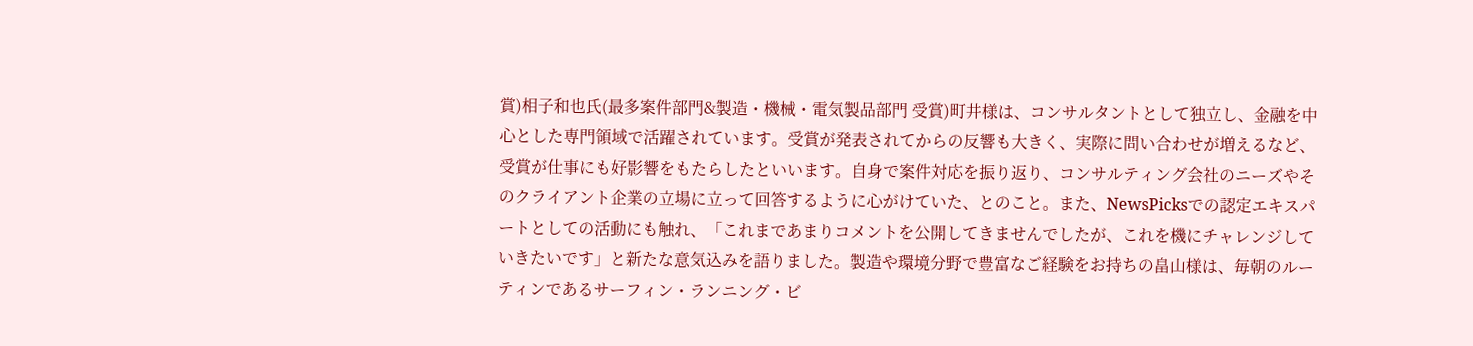賞)相子和也氏(最多案件部門&製造・機械・電気製品部門 受賞)町井様は、コンサルタントとして独立し、金融を中心とした専門領域で活躍されています。受賞が発表されてからの反響も大きく、実際に問い合わせが増えるなど、受賞が仕事にも好影響をもたらしたといいます。自身で案件対応を振り返り、コンサルティング会社のニーズやそのクライアント企業の立場に立って回答するように心がけていた、とのこと。また、NewsPicksでの認定エキスパートとしての活動にも触れ、「これまであまりコメントを公開してきませんでしたが、これを機にチャレンジしていきたいです」と新たな意気込みを語りました。製造や環境分野で豊富なご経験をお持ちの畠山様は、毎朝のルーティンであるサーフィン・ランニング・ビ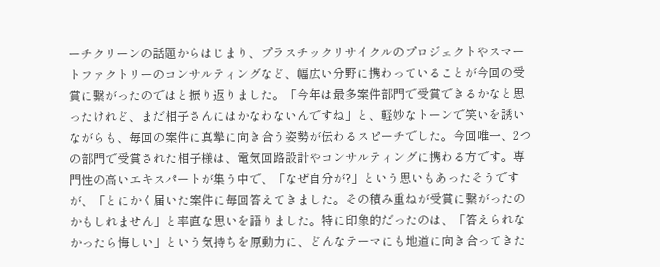ーチクリーンの話題からはじまり、プラスチックリサイクルのプロジェクトやスマートファクトリーのコンサルティングなど、幅広い分野に携わっていることが今回の受賞に繋がったのではと振り返りました。「今年は最多案件部門で受賞できるかなと思ったけれど、まだ相子さんにはかなわないんですね」と、軽妙なトーンで笑いを誘いながらも、毎回の案件に真摯に向き合う姿勢が伝わるスピーチでした。今回唯一、2つの部門で受賞された相子様は、電気回路設計やコンサルティングに携わる方です。専門性の高いエキスパートが集う中で、「なぜ自分が?」という思いもあったそうですが、「とにかく届いた案件に毎回答えてきました。その積み重ねが受賞に繋がったのかもしれません」と率直な思いを語りました。特に印象的だったのは、「答えられなかったら悔しい」という気持ちを原動力に、どんなテーマにも地道に向き合ってきた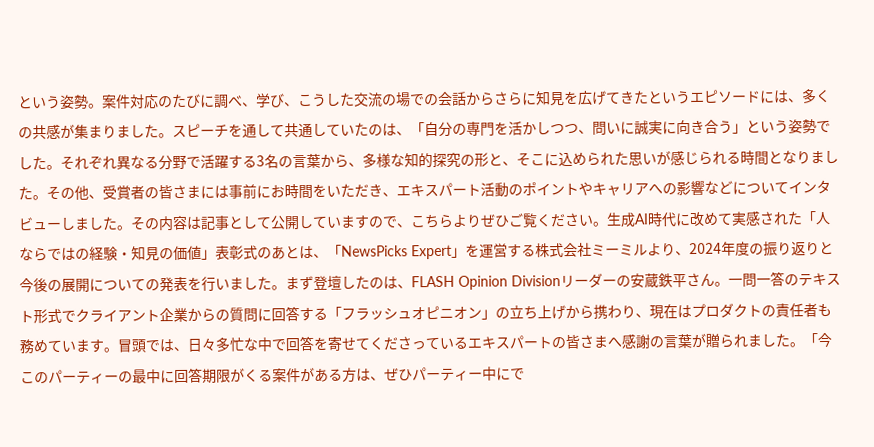という姿勢。案件対応のたびに調べ、学び、こうした交流の場での会話からさらに知見を広げてきたというエピソードには、多くの共感が集まりました。スピーチを通して共通していたのは、「自分の専門を活かしつつ、問いに誠実に向き合う」という姿勢でした。それぞれ異なる分野で活躍する3名の言葉から、多様な知的探究の形と、そこに込められた思いが感じられる時間となりました。その他、受賞者の皆さまには事前にお時間をいただき、エキスパート活動のポイントやキャリアへの影響などについてインタビューしました。その内容は記事として公開していますので、こちらよりぜひご覧ください。生成AI時代に改めて実感された「人ならではの経験・知見の価値」表彰式のあとは、「NewsPicks Expert」を運営する株式会社ミーミルより、2024年度の振り返りと今後の展開についての発表を行いました。まず登壇したのは、FLASH Opinion Divisionリーダーの安蔵鉄平さん。一問一答のテキスト形式でクライアント企業からの質問に回答する「フラッシュオピニオン」の立ち上げから携わり、現在はプロダクトの責任者も務めています。冒頭では、日々多忙な中で回答を寄せてくださっているエキスパートの皆さまへ感謝の言葉が贈られました。「今このパーティーの最中に回答期限がくる案件がある方は、ぜひパーティー中にで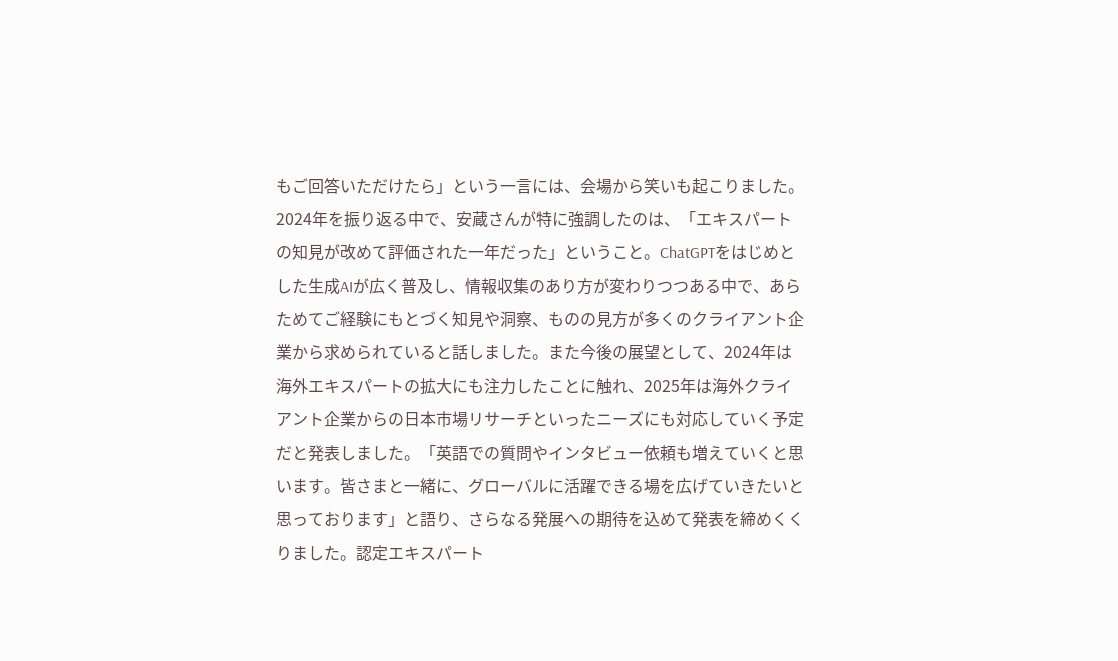もご回答いただけたら」という一言には、会場から笑いも起こりました。2024年を振り返る中で、安蔵さんが特に強調したのは、「エキスパートの知見が改めて評価された一年だった」ということ。ChatGPTをはじめとした生成AIが広く普及し、情報収集のあり方が変わりつつある中で、あらためてご経験にもとづく知見や洞察、ものの見方が多くのクライアント企業から求められていると話しました。また今後の展望として、2024年は海外エキスパートの拡大にも注力したことに触れ、2025年は海外クライアント企業からの日本市場リサーチといったニーズにも対応していく予定だと発表しました。「英語での質問やインタビュー依頼も増えていくと思います。皆さまと一緒に、グローバルに活躍できる場を広げていきたいと思っております」と語り、さらなる発展への期待を込めて発表を締めくくりました。認定エキスパート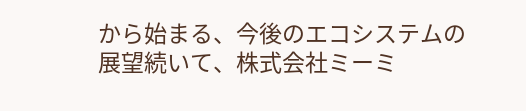から始まる、今後のエコシステムの展望続いて、株式会社ミーミ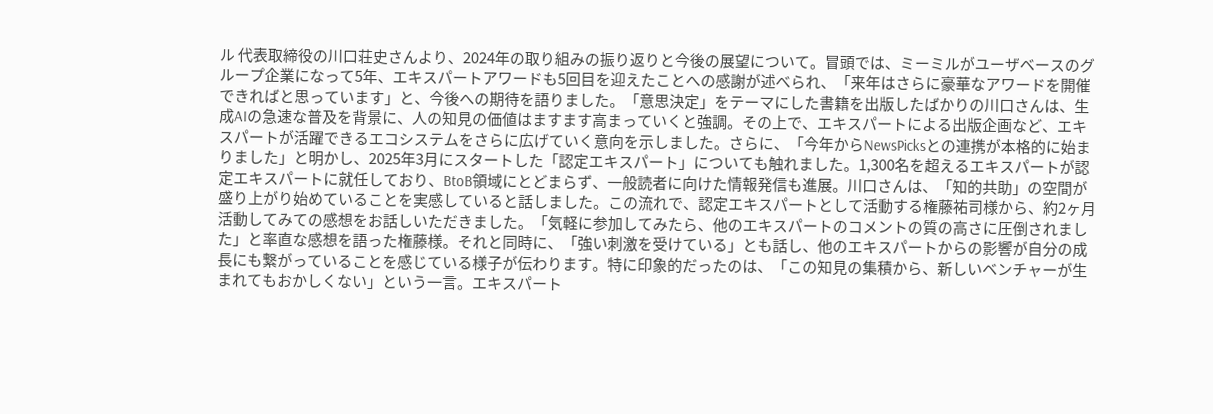ル 代表取締役の川口荘史さんより、2024年の取り組みの振り返りと今後の展望について。冒頭では、ミーミルがユーザベースのグループ企業になって5年、エキスパートアワードも5回目を迎えたことへの感謝が述べられ、「来年はさらに豪華なアワードを開催できればと思っています」と、今後への期待を語りました。「意思決定」をテーマにした書籍を出版したばかりの川口さんは、生成AIの急速な普及を背景に、人の知見の価値はますます高まっていくと強調。その上で、エキスパートによる出版企画など、エキスパートが活躍できるエコシステムをさらに広げていく意向を示しました。さらに、「今年からNewsPicksとの連携が本格的に始まりました」と明かし、2025年3月にスタートした「認定エキスパート」についても触れました。1,300名を超えるエキスパートが認定エキスパートに就任しており、BtoB領域にとどまらず、一般読者に向けた情報発信も進展。川口さんは、「知的共助」の空間が盛り上がり始めていることを実感していると話しました。この流れで、認定エキスパートとして活動する権藤祐司様から、約2ヶ月活動してみての感想をお話しいただきました。「気軽に参加してみたら、他のエキスパートのコメントの質の高さに圧倒されました」と率直な感想を語った権藤様。それと同時に、「強い刺激を受けている」とも話し、他のエキスパートからの影響が自分の成長にも繋がっていることを感じている様子が伝わります。特に印象的だったのは、「この知見の集積から、新しいベンチャーが生まれてもおかしくない」という一言。エキスパート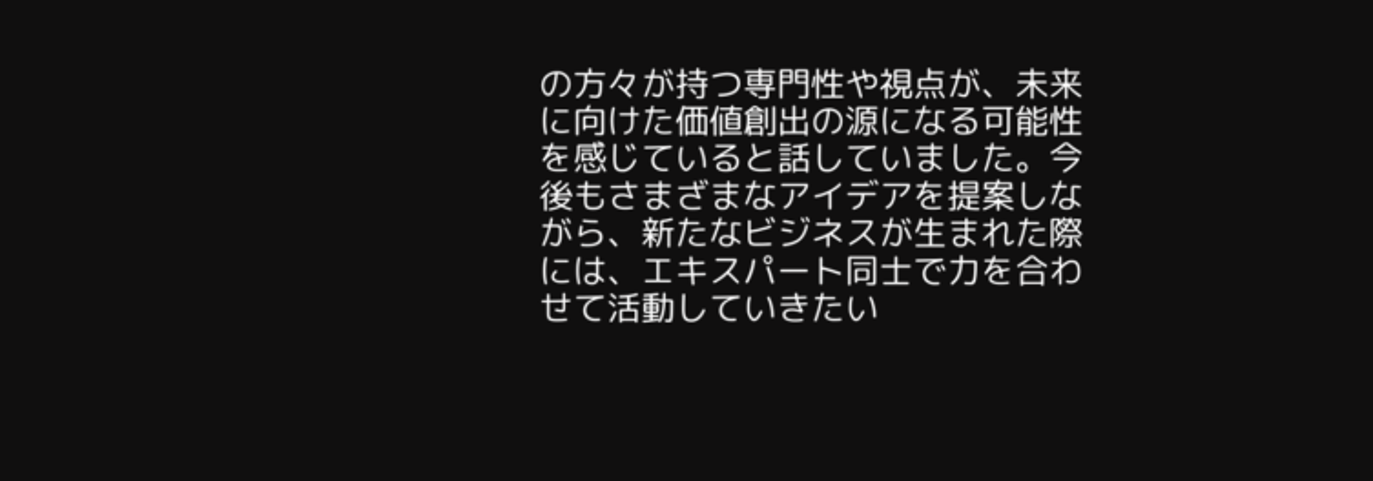の方々が持つ専門性や視点が、未来に向けた価値創出の源になる可能性を感じていると話していました。今後もさまざまなアイデアを提案しながら、新たなビジネスが生まれた際には、エキスパート同士で力を合わせて活動していきたい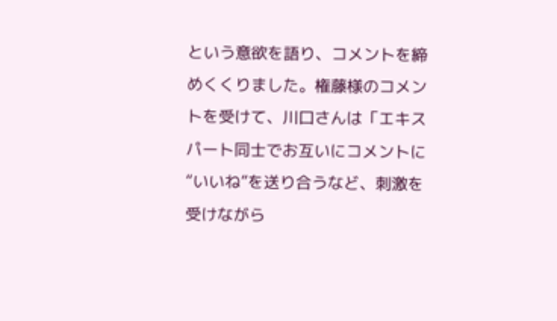という意欲を語り、コメントを締めくくりました。権藤様のコメントを受けて、川口さんは「エキスパート同士でお互いにコメントに“いいね”を送り合うなど、刺激を受けながら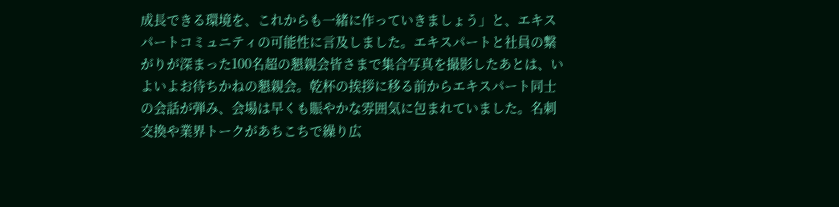成長できる環境を、これからも一緒に作っていきましょう」と、エキスパートコミュニティの可能性に言及しました。エキスパートと社員の繋がりが深まった100名超の懇親会皆さまで集合写真を撮影したあとは、いよいよお待ちかねの懇親会。乾杯の挨拶に移る前からエキスパート同士の会話が弾み、会場は早くも賑やかな雰囲気に包まれていました。名刺交換や業界トークがあちこちで繰り広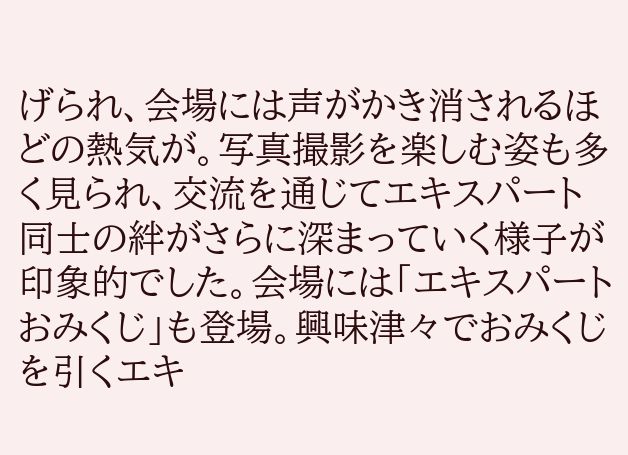げられ、会場には声がかき消されるほどの熱気が。写真撮影を楽しむ姿も多く見られ、交流を通じてエキスパート同士の絆がさらに深まっていく様子が印象的でした。会場には「エキスパートおみくじ」も登場。興味津々でおみくじを引くエキ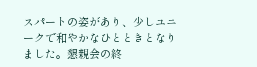スパートの姿があり、少しユニークで和やかなひとときとなりました。懇親会の終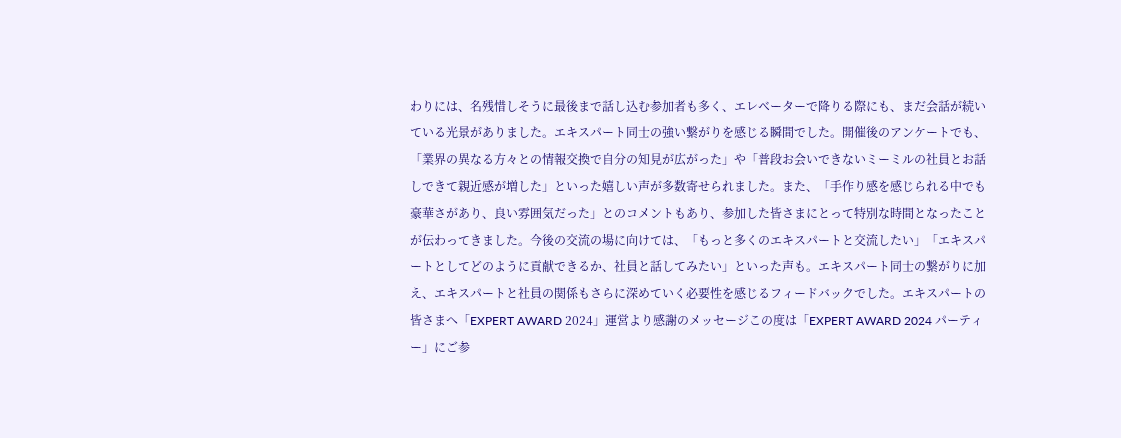わりには、名残惜しそうに最後まで話し込む参加者も多く、エレベーターで降りる際にも、まだ会話が続いている光景がありました。エキスパート同士の強い繋がりを感じる瞬間でした。開催後のアンケートでも、「業界の異なる方々との情報交換で自分の知見が広がった」や「普段お会いできないミーミルの社員とお話しできて親近感が増した」といった嬉しい声が多数寄せられました。また、「手作り感を感じられる中でも豪華さがあり、良い雰囲気だった」とのコメントもあり、参加した皆さまにとって特別な時間となったことが伝わってきました。今後の交流の場に向けては、「もっと多くのエキスパートと交流したい」「エキスパートとしてどのように貢献できるか、社員と話してみたい」といった声も。エキスパート同士の繋がりに加え、エキスパートと社員の関係もさらに深めていく必要性を感じるフィードバックでした。エキスパートの皆さまへ「EXPERT AWARD 2024」運営より感謝のメッセージこの度は「EXPERT AWARD 2024 パーティー」にご参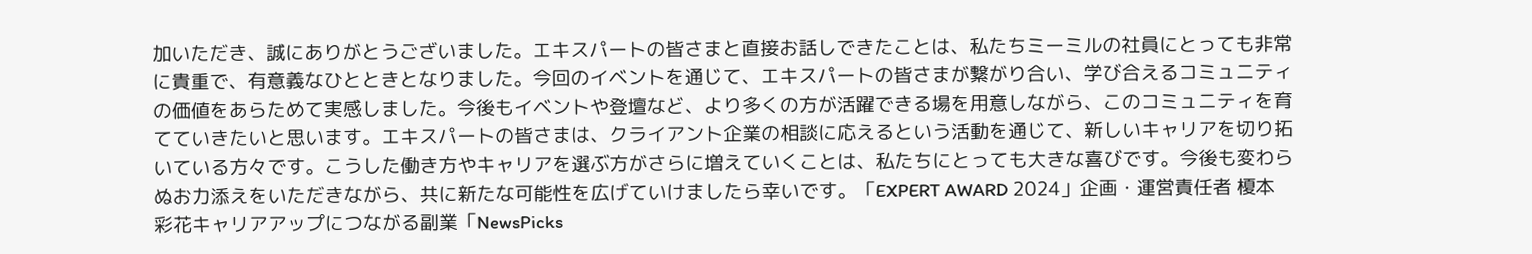加いただき、誠にありがとうございました。エキスパートの皆さまと直接お話しできたことは、私たちミーミルの社員にとっても非常に貴重で、有意義なひとときとなりました。今回のイベントを通じて、エキスパートの皆さまが繋がり合い、学び合えるコミュニティの価値をあらためて実感しました。今後もイベントや登壇など、より多くの方が活躍できる場を用意しながら、このコミュニティを育てていきたいと思います。エキスパートの皆さまは、クライアント企業の相談に応えるという活動を通じて、新しいキャリアを切り拓いている方々です。こうした働き方やキャリアを選ぶ方がさらに増えていくことは、私たちにとっても大きな喜びです。今後も変わらぬお力添えをいただきながら、共に新たな可能性を広げていけましたら幸いです。「EXPERT AWARD 2024」企画・運営責任者 榎本彩花キャリアアップにつながる副業「NewsPicks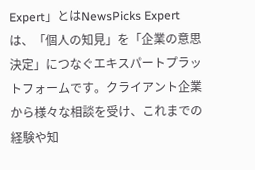Expert」とはNewsPicks Expertは、「個人の知見」を「企業の意思決定」につなぐエキスパートプラットフォームです。クライアント企業から様々な相談を受け、これまでの経験や知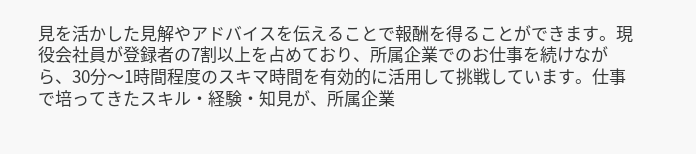見を活かした見解やアドバイスを伝えることで報酬を得ることができます。現役会社員が登録者の7割以上を占めており、所属企業でのお仕事を続けながら、30分〜1時間程度のスキマ時間を有効的に活用して挑戦しています。仕事で培ってきたスキル・経験・知見が、所属企業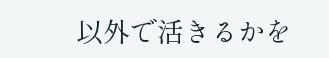以外で活きるかを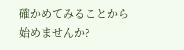確かめてみることから始めませんか?